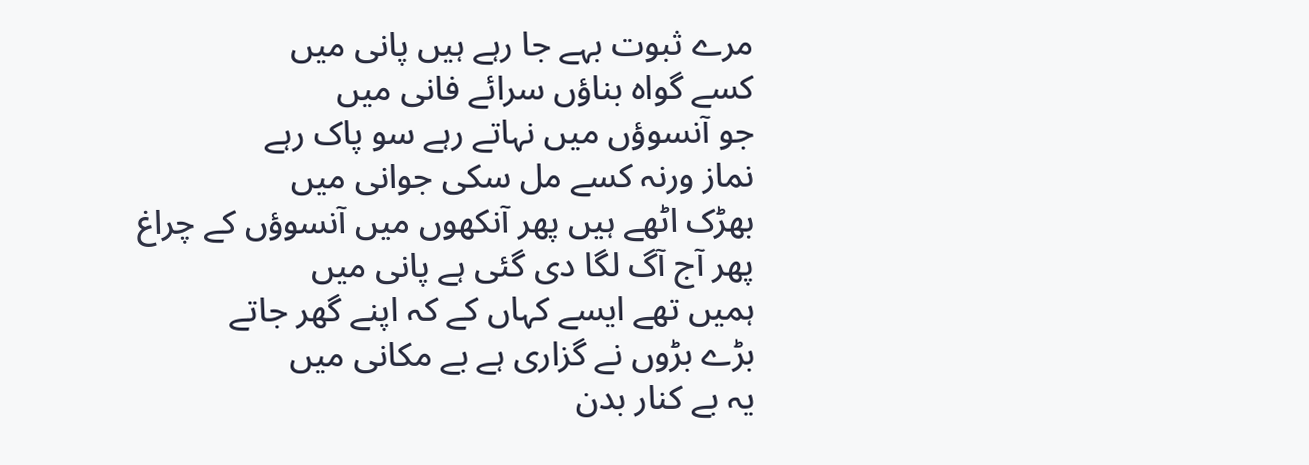مرے ثبوت بہے جا رہے ہیں پانی میں
کسے گواہ بناؤں سرائے فانی میں
جو آنسوؤں میں نہاتے رہے سو پاک رہے
نماز ورنہ کسے مل سکی جوانی میں
بھڑک اٹھے ہیں پھر آنکھوں میں آنسوؤں کے چراغ
پھر آج آگ لگا دی گئی ہے پانی میں
ہمیں تھے ایسے کہاں کے کہ اپنے گھر جاتے
بڑے بڑوں نے گزاری ہے بے مکانی میں
یہ بے کنار بدن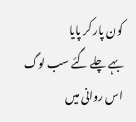کون پار کر پایا
بہے چلے گئے سب لوگ اس روانی میں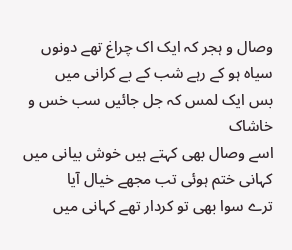وصال و ہجر کہ ایک اک چراغ تھے دونوں
سیاہ ہو کے رہے شب کے بے کرانی میں
بس ایک لمس کہ جل جائیں سب خس و خاشاک
اسے وصال بھی کہتے ہیں خوش بیانی میں
کہانی ختم ہوئی تب مجھے خیال آیا
ترے سوا بھی تو کردار تھے کہانی میں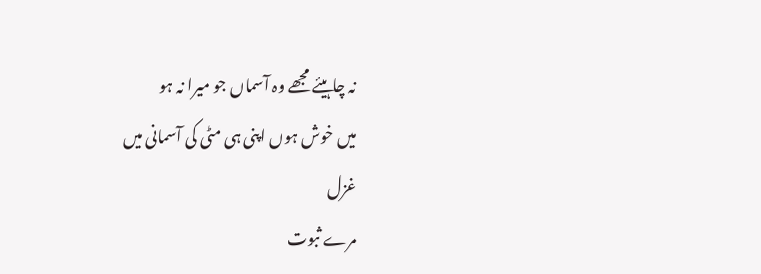نہ چاہیئے مجھے وہ آسماں جو میرا نہ ہو
میں خوش ہوں اپنی ہی مٹی کی آسمانی میں
غزل
مرے ثبوت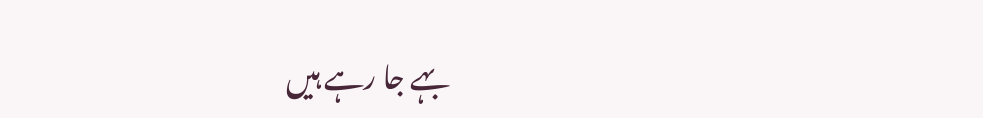بہے جا رہے ہیں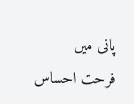پانی میں
فرحت احساس